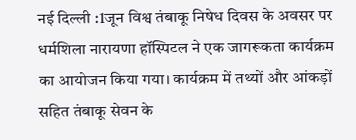नई दिल्ली :1जून विश्व तंबाकू निषेध दिवस के अवसर पर धर्मशिला नारायणा हॉस्पिटल ने एक जागरूकता कार्यक्रम का आयोजन किया गया। कार्यक्रम में तथ्यों और आंकड़ों सहित तंबाकू सेवन के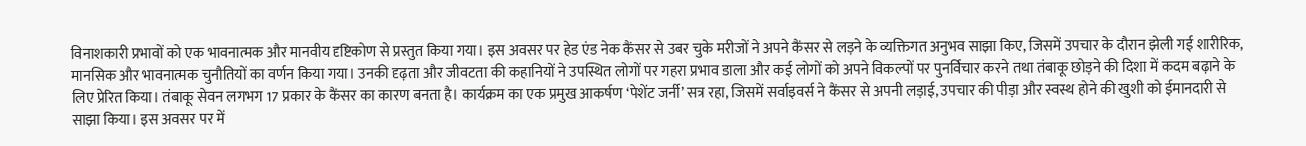विनाशकारी प्रभावों को एक भावनात्मक और मानवीय दृष्टिकोण से प्रस्तुत किया गया। इस अवसर पर हेड एंड नेक कैंसर से उबर चुके मरीजों ने अपने कैंसर से लड़ने के व्यक्तिगत अनुभव साझा किए, जिसमें उपचार के दौरान झेली गई शारीरिक, मानसिक और भावनात्मक चुनौतियों का वर्णन किया गया। उनकी दृढ़ता और जीवटता की कहानियों ने उपस्थित लोगों पर गहरा प्रभाव डाला और कई लोगों को अपने विकल्पों पर पुनर्विचार करने तथा तंबाकू छोड़ने की दिशा में कदम बढ़ाने के लिए प्रेरित किया। तंबाकू सेवन लगभग 17 प्रकार के कैंसर का कारण बनता है। कार्यक्रम का एक प्रमुख आकर्षण ‘पेशेंट जर्नी’ सत्र रहा, जिसमें सर्वाइवर्स ने कैंसर से अपनी लड़ाई, उपचार की पीड़ा और स्वस्थ होने की खुशी को ईमानदारी से साझा किया। इस अवसर पर में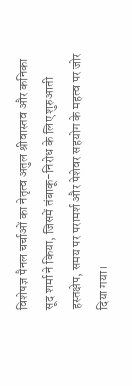विशेषज्ञ पैनल चर्चाओं का नेतृत्व अतुल श्रीवास्तव और कनिका सूद शर्मा ने किया, जिसमें तंबाकू-निरोध के लिए शुरुआती हस्तक्षेप, समय पर परामर्श और पेशेवर सहयोग के महत्व पर जोर दिया गया।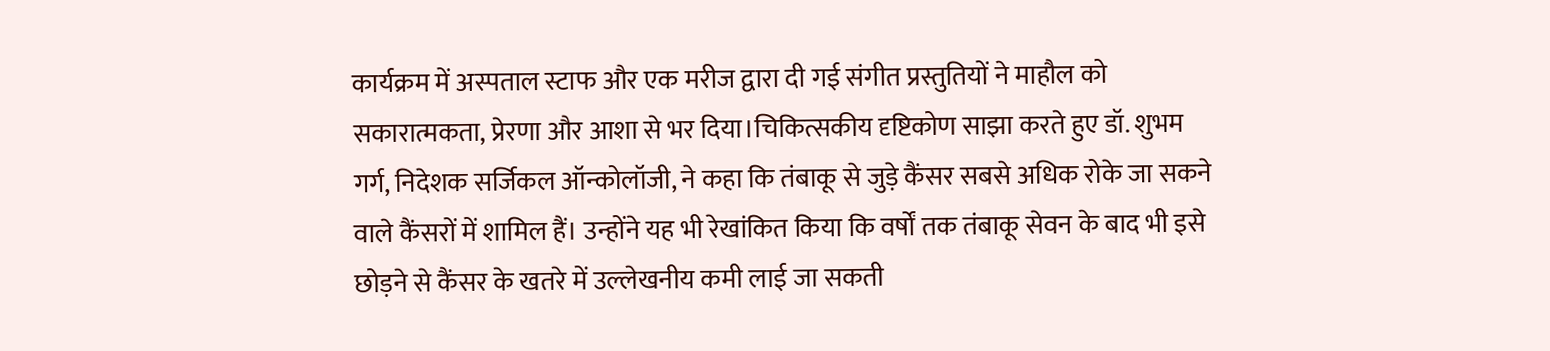कार्यक्रम में अस्पताल स्टाफ और एक मरीज द्वारा दी गई संगीत प्रस्तुतियों ने माहौल को सकारात्मकता, प्रेरणा और आशा से भर दिया।चिकित्सकीय दृष्टिकोण साझा करते हुए डॉ. शुभम गर्ग, निदेशक सर्जिकल ऑन्कोलॉजी, ने कहा कि तंबाकू से जुड़े कैंसर सबसे अधिक रोके जा सकने वाले कैंसरों में शामिल हैं। उन्होंने यह भी रेखांकित किया कि वर्षों तक तंबाकू सेवन के बाद भी इसे छोड़ने से कैंसर के खतरे में उल्लेखनीय कमी लाई जा सकती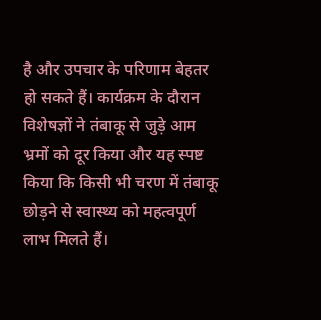है और उपचार के परिणाम बेहतर हो सकते हैं। कार्यक्रम के दौरान विशेषज्ञों ने तंबाकू से जुड़े आम भ्रमों को दूर किया और यह स्पष्ट किया कि किसी भी चरण में तंबाकू छोड़ने से स्वास्थ्य को महत्वपूर्ण लाभ मिलते हैं।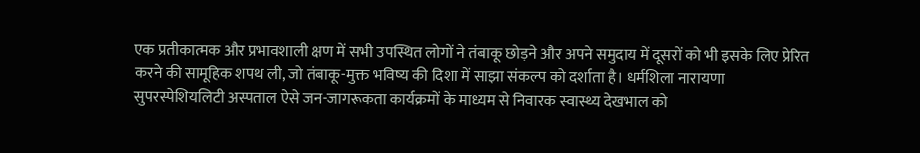एक प्रतीकात्मक और प्रभावशाली क्षण में सभी उपस्थित लोगों ने तंबाकू छोड़ने और अपने समुदाय में दूसरों को भी इसके लिए प्रेरित करने की सामूहिक शपथ ली, जो तंबाकू-मुक्त भविष्य की दिशा में साझा संकल्प को दर्शाता है। धर्मशिला नारायणा सुपरस्पेशियलिटी अस्पताल ऐसे जन-जागरूकता कार्यक्रमों के माध्यम से निवारक स्वास्थ्य देखभाल को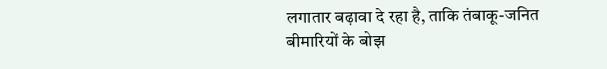लगातार बढ़ावा दे रहा है, ताकि तंबाकू-जनित बीमारियों के बोझ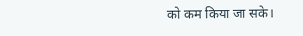को कम किया जा सके।